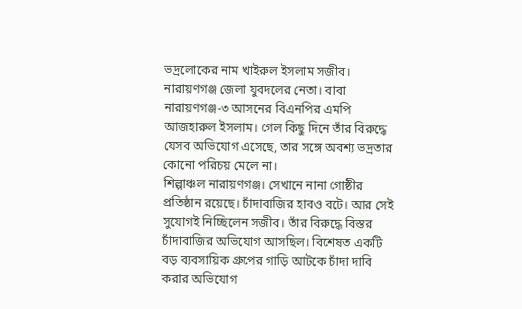ভদ্রলোকের নাম খাইরুল ইসলাম সজীব। নারায়ণগঞ্জ জেলা যুবদলের নেতা। বাবা নারায়ণগঞ্জ-৩ আসনের বিএনপির এমপি আজহারুল ইসলাম। গেল কিছু দিনে তাঁর বিরুদ্ধে যেসব অভিযোগ এসেছে, তার সঙ্গে অবশ্য ভদ্রতার কোনো পরিচয় মেলে না।
শিল্পাঞ্চল নারায়ণগঞ্জ। সেখানে নানা গোষ্ঠীর প্রতিষ্ঠান রয়েছে। চাঁদাবাজির হাবও বটে। আর সেই সুযোগই নিচ্ছিলেন সজীব। তাঁর বিরুদ্ধে বিস্তর চাঁদাবাজির অভিযোগ আসছিল। বিশেষত একটি বড় ব্যবসায়িক গ্রুপের গাড়ি আটকে চাঁদা দাবি করার অভিযোগ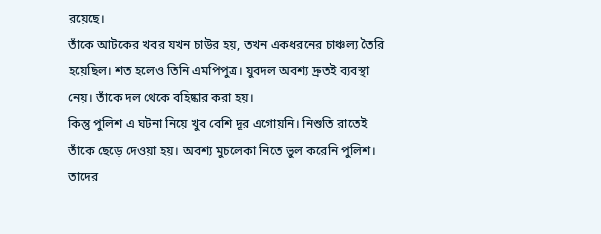রয়েছে।
তাঁকে আটকের খবর যখন চাউর হয়, তখন একধরনের চাঞ্চল্য তৈরি হয়েছিল। শত হলেও তিনি এমপিপুত্র। যুবদল অবশ্য দ্রুতই ব্যবস্থা নেয়। তাঁকে দল থেকে বহিষ্কার করা হয়।
কিন্তু পুলিশ এ ঘটনা নিয়ে খুব বেশি দূর এগোয়নি। নিশুতি রাতেই তাঁকে ছেড়ে দেওয়া হয়। অবশ্য মুচলেকা নিতে ভুল করেনি পুলিশ। তাদের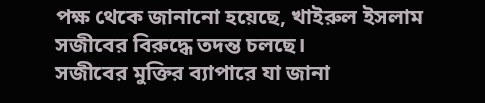পক্ষ থেকে জানানো হয়েছে, খাইরুল ইসলাম সজীবের বিরুদ্ধে তদন্ত চলছে।
সজীবের মুক্তির ব্যাপারে যা জানা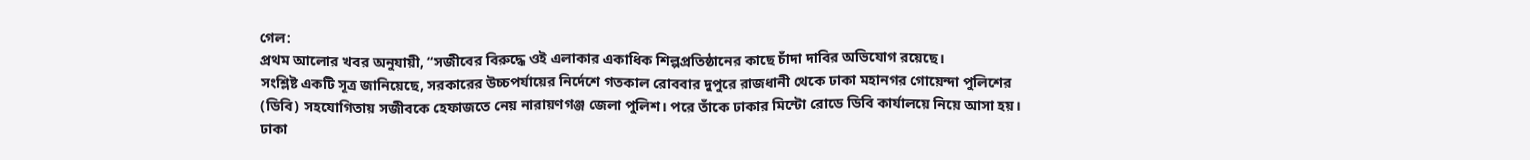গেল:
প্রথম আলোর খবর অনুযায়ী, “সজীবের বিরুদ্ধে ওই এলাকার একাধিক শিল্পপ্রতিষ্ঠানের কাছে চাঁদা দাবির অভিযোগ রয়েছে।
সংশ্লিষ্ট একটি সূত্র জানিয়েছে, সরকারের উচ্চপর্যায়ের নির্দেশে গতকাল রোববার দুপুরে রাজধানী থেকে ঢাকা মহানগর গোয়েন্দা পুলিশের (ডিবি) সহযোগিতায় সজীবকে হেফাজতে নেয় নারায়ণগঞ্জ জেলা পুলিশ। পরে তাঁকে ঢাকার মিন্টো রোডে ডিবি কার্যালয়ে নিয়ে আসা হয়।
ঢাকা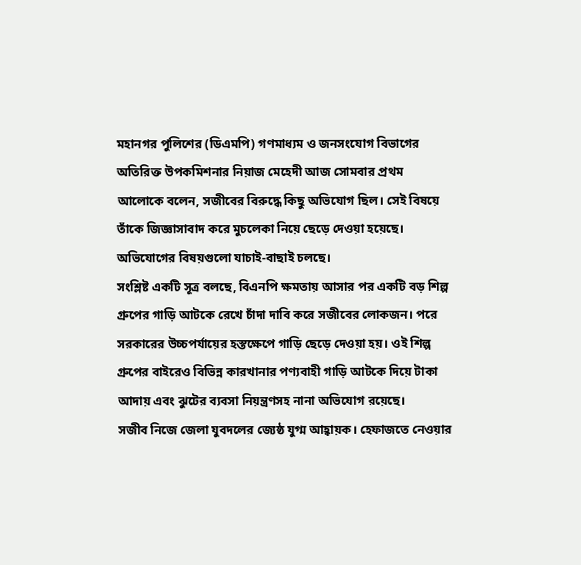মহানগর পুলিশের (ডিএমপি) গণমাধ্যম ও জনসংযোগ বিভাগের অতিরিক্ত উপকমিশনার নিয়াজ মেহেদী আজ সোমবার প্রথম আলোকে বলেন, সজীবের বিরুদ্ধে কিছু অভিযোগ ছিল। সেই বিষয়ে তাঁকে জিজ্ঞাসাবাদ করে মুচলেকা নিয়ে ছেড়ে দেওয়া হয়েছে। অভিযোগের বিষয়গুলো যাচাই-বাছাই চলছে।
সংশ্লিষ্ট একটি সূত্র বলছে, বিএনপি ক্ষমতায় আসার পর একটি বড় শিল্প গ্রুপের গাড়ি আটকে রেখে চাঁদা দাবি করে সজীবের লোকজন। পরে সরকারের উচ্চপর্যায়ের হস্তক্ষেপে গাড়ি ছেড়ে দেওয়া হয়। ওই শিল্প গ্রুপের বাইরেও বিভিন্ন কারখানার পণ্যবাহী গাড়ি আটকে দিয়ে টাকা আদায় এবং ঝুটের ব্যবসা নিয়ন্ত্রণসহ নানা অভিযোগ রয়েছে।
সজীব নিজে জেলা যুবদলের জ্যেষ্ঠ যুগ্ম আহ্বায়ক। হেফাজতে নেওয়ার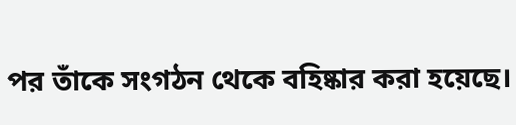পর তাঁকে সংগঠন থেকে বহিষ্কার করা হয়েছে।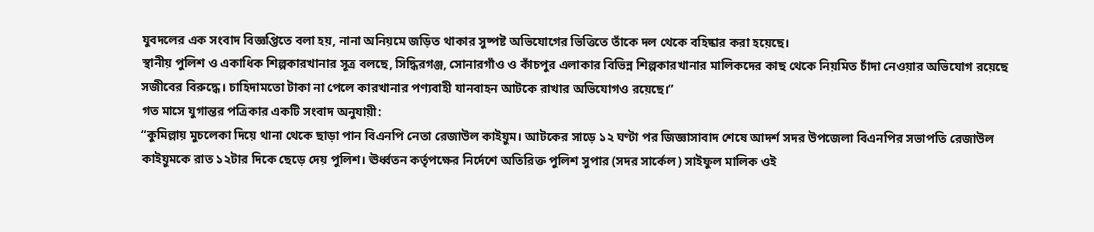যুবদলের এক সংবাদ বিজ্ঞপ্তিতে বলা হয়, নানা অনিয়মে জড়িত থাকার সুষ্পষ্ট অভিযোগের ভিত্তিতে তাঁকে দল থেকে বহিষ্কার করা হয়েছে।
স্থানীয় পুলিশ ও একাধিক শিল্পকারখানার সূত্র বলছে, সিদ্ধিরগঞ্জ, সোনারগাঁও ও কাঁচপুর এলাকার বিভিন্ন শিল্পকারখানার মালিকদের কাছ থেকে নিয়মিত চাঁদা নেওয়ার অভিযোগ রয়েছে সজীবের বিরুদ্ধে। চাহিদামতো টাকা না পেলে কারখানার পণ্যবাহী যানবাহন আটকে রাখার অভিযোগও রয়েছে।”
গত মাসে যুগান্তর পত্রিকার একটি সংবাদ অনুযায়ী:
“কুমিল্লায় মুচলেকা দিয়ে থানা থেকে ছাড়া পান বিএনপি নেতা রেজাউল কাইয়ুম। আটকের সাড়ে ১২ ঘণ্টা পর জিজ্ঞাসাবাদ শেষে আদর্শ সদর উপজেলা বিএনপির সভাপতি রেজাউল কাইয়ুমকে রাত ১২টার দিকে ছেড়ে দেয় পুলিশ। ঊর্ধ্বতন কর্তৃপক্ষের নির্দেশে অতিরিক্ত পুলিশ সুপার (সদর সার্কেল) সাইফুল মালিক ওই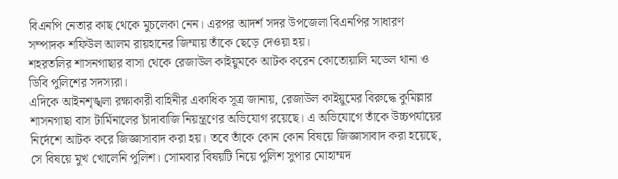বিএনপি নেতার কাছ থেকে মুচলেকা নেন। এরপর আদর্শ সদর উপজেলা বিএনপির সাধারণ সম্পাদক শফিউল আলম রায়হানের জিম্মায় তাঁকে ছেড়ে দেওয়া হয়।
শহরতলির শাসনগাছার বাসা থেকে রেজাউল কাইয়ুমকে আটক করেন কোতোয়ালি মডেল থানা ও ডিবি পুলিশের সদস্যরা।
এদিকে আইনশৃঙ্খলা রক্ষাকারী বাহিনীর একাধিক সূত্র জানায়, রেজাউল কাইয়ুমের বিরুদ্ধে কুমিল্লার শাসনগাছা বাস টার্মিনালের চাঁদাবাজি নিয়ন্ত্রণের অভিযোগ রয়েছে। এ অভিযোগে তাঁকে উচ্চপর্যায়ের নির্দেশে আটক করে জিজ্ঞাসাবাদ করা হয়। তবে তাঁকে কোন কোন বিষয়ে জিজ্ঞাসাবাদ করা হয়েছে, সে বিষয়ে মুখ খোলেনি পুলিশ। সোমবার বিষয়টি নিয়ে পুলিশ সুপার মোহাম্মদ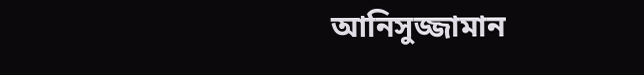আনিসুজ্জামান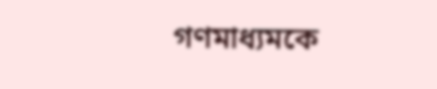গণমাধ্যমকে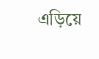এড়িয়ে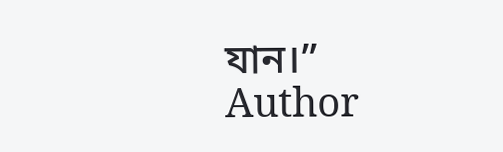যান।”
Author